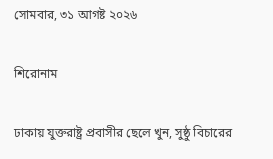সোমবার, ৩১ আগষ্ট ২০২৬

শিরোনাম

ঢাকায় যুক্তরাষ্ট্র প্রবাসীর ছেলে খুন, সুষ্ঠু বিচারের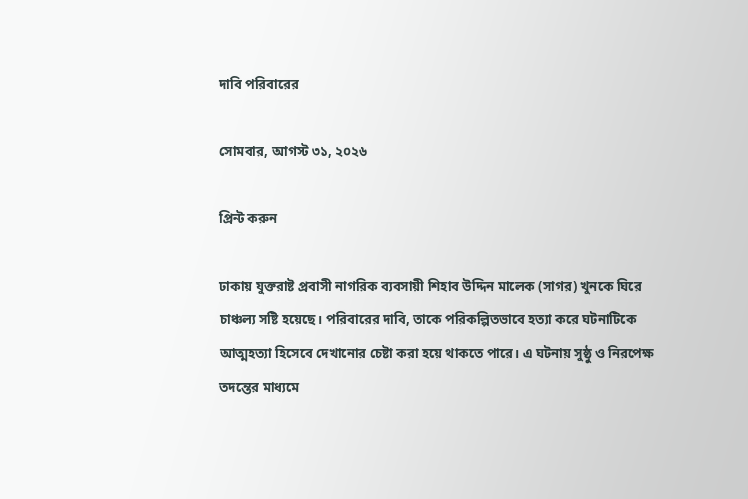দাবি পরিবারের

সোমবার, আগস্ট ৩১, ২০২৬

প্রিন্ট করুন

ঢাকায় যুক্তরাষ্ট প্রবাসী নাগরিক ব্যবসায়ী শিহাব উদ্দিন মালেক (সাগর) খুনকে ঘিরে চাঞ্চল্য সষ্টি হয়েছে। পরিবারের দাবি, তাকে পরিকল্পিতভাবে হত্যা করে ঘটনাটিকে আত্মহত্যা হিসেবে দেখানোর চেষ্টা করা হয়ে থাকতে পারে। এ ঘটনায় সুষ্ঠু ও নিরপেক্ষ তদন্তের মাধ্যমে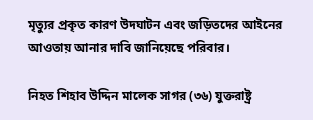মৃত্যুর প্রকৃত কারণ উদঘাটন এবং জড়িতদের আইনের আওতায় আনার দাবি জানিয়েছে পরিবার।

নিহত শিহাব উদ্দিন মালেক সাগর (৩৬) যুক্তরাষ্ট্র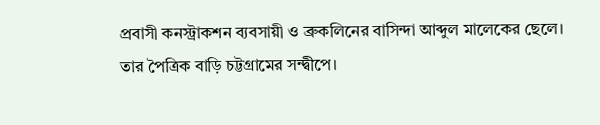প্রবাসী কনস্ট্রাকশন ব্যবসায়ী ও ব্রুকলিনের বাসিন্দা আব্দুল মালেকের ছেলে। তার পৈত্রিক বাড়ি চট্টগ্রামের সন্দ্বীপে।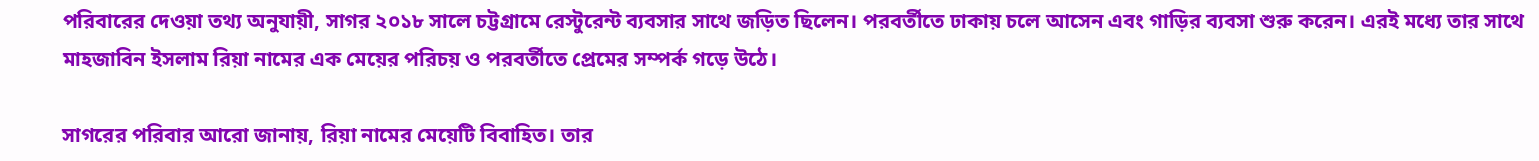পরিবারের দেওয়া তথ্য অনুযায়ী, সাগর ২০১৮ সালে চট্টগ্রামে রেস্টুরেন্ট ব্যবসার সাথে জড়িত ছিলেন। পরবর্তীতে ঢাকায় চলে আসেন এবং গাড়ির ব্যবসা শুরু করেন। এরই মধ্যে তার সাথে মাহজাবিন ইসলাম রিয়া নামের এক মেয়ের পরিচয় ও পরবর্তীতে প্রেমের সম্পর্ক গড়ে উঠে।

সাগরের পরিবার আরো জানায়, রিয়া নামের মেয়েটি বিবাহিত। তার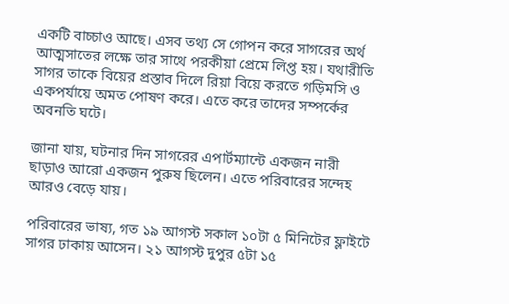একটি বাচ্চাও আছে। এসব তথ্য সে গোপন করে সাগরের অর্থ আত্মসাতের লক্ষে তার সাথে পরকীয়া প্রেমে লিপ্ত হয়। যথারীতি সাগর তাকে বিয়ের প্রস্তাব দিলে রিয়া বিয়ে করতে গড়িমসি ও একপর্যায়ে অমত পোষণ করে। এতে করে তাদের সম্পর্কের অবনতি ঘটে।

জানা যায়, ঘটনার দিন সাগরের এপার্টম্যান্টে একজন নারী ছাড়াও আরো একজন পুরুষ ছিলেন। এতে পরিবারের সন্দেহ আরও বেড়ে যায়।

পরিবারের ভাষ্য, গত ১৯ আগস্ট সকাল ১০টা ৫ মিনিটের ফ্লাইটে সাগর ঢাকায় আসেন। ২১ আগস্ট দুপুর ৫টা ১৫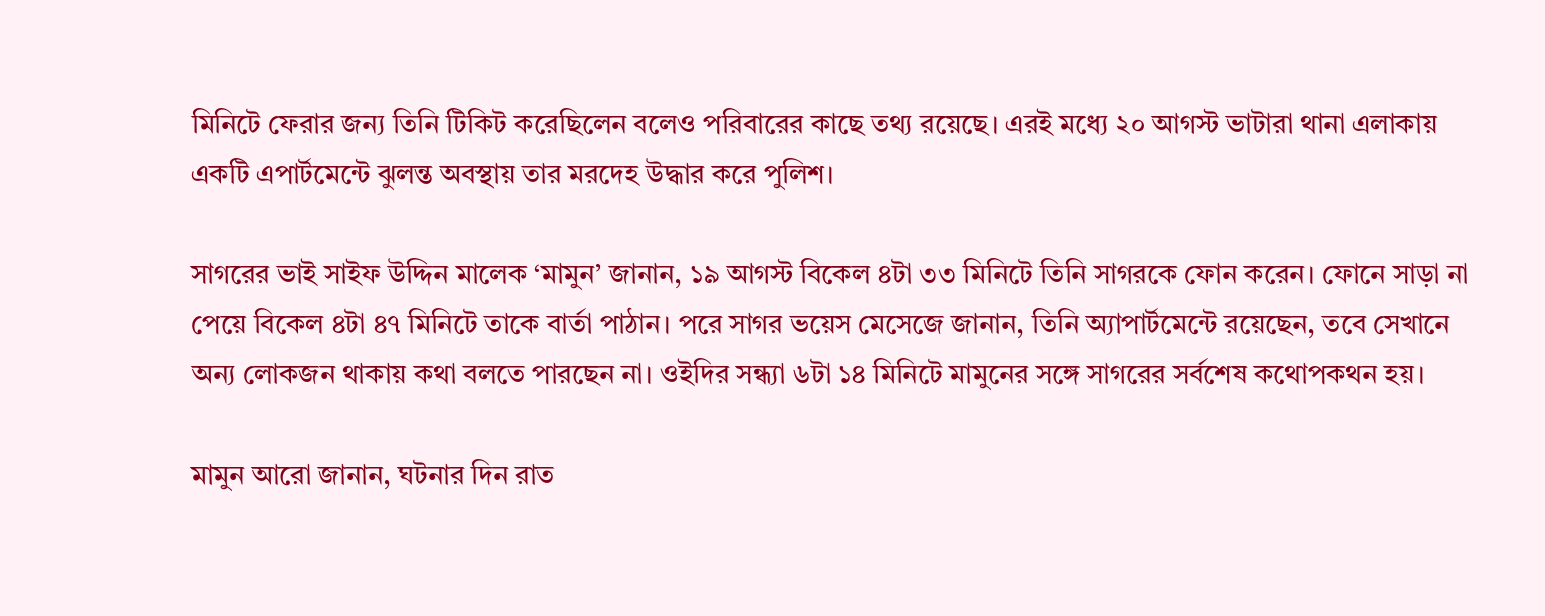মিনিটে ফেরার জন্য তিনি টিকিট করেছিলেন বলেও পরিবারের কাছে তথ্য রয়েছে। এরই মধ্যে ২০ আগস্ট ভাটারা থানা এলাকায় একটি এপার্টমেন্টে ঝুলন্ত অবস্থায় তার মরদেহ উদ্ধার করে পুলিশ।

সাগরের ভাই সাইফ উদ্দিন মালেক ‘মামুন’ জানান, ১৯ আগস্ট বিকেল ৪টা ৩৩ মিনিটে তিনি সাগরকে ফোন করেন। ফোনে সাড়া না পেয়ে বিকেল ৪টা ৪৭ মিনিটে তাকে বার্তা পাঠান। পরে সাগর ভয়েস মেসেজে জানান, তিনি অ্যাপার্টমেন্টে রয়েছেন, তবে সেখানে অন্য লোকজন থাকায় কথা বলতে পারছেন না। ওইদির সন্ধ্যা ৬টা ১৪ মিনিটে মামুনের সঙ্গে সাগরের সর্বশেষ কথোপকথন হয়।

মামুন আরো জানান, ঘটনার দিন রাত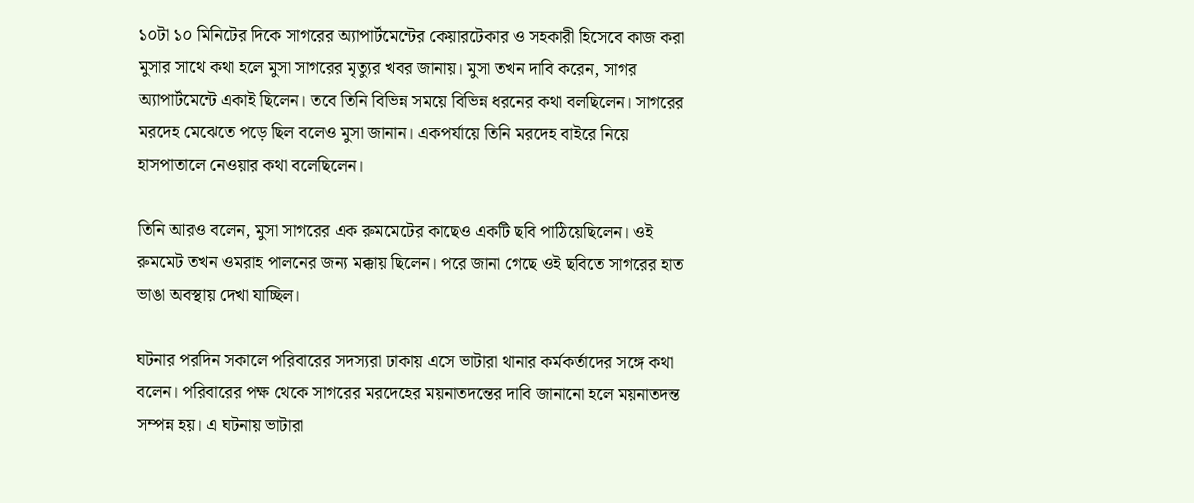১০টা ১০ মিনিটের দিকে সাগরের অ্যাপার্টমেন্টের কেয়ারটেকার ও সহকারী হিসেবে কাজ করা মুসার সাথে কথা হলে মুসা সাগরের মৃত্যুর খবর জানায়। মুসা তখন দাবি করেন, সাগর অ্যাপার্টমেন্টে একাই ছিলেন। তবে তিনি বিভিন্ন সময়ে বিভিন্ন ধরনের কথা বলছিলেন। সাগরের মরদেহ মেঝেতে পড়ে ছিল বলেও মুসা জানান। একপর্যায়ে তিনি মরদেহ বাইরে নিয়ে হাসপাতালে নেওয়ার কথা বলেছিলেন।

তিনি আরও বলেন, মুসা সাগরের এক রুমমেটের কাছেও একটি ছবি পাঠিয়েছিলেন। ওই রুমমেট তখন ওমরাহ পালনের জন্য মক্কায় ছিলেন। পরে জানা গেছে ওই ছবিতে সাগরের হাত ভাঙা অবস্থায় দেখা যাচ্ছিল।

ঘটনার পরদিন সকালে পরিবারের সদস্যরা ঢাকায় এসে ভাটারা থানার কর্মকর্তাদের সঙ্গে কথা বলেন। পরিবারের পক্ষ থেকে সাগরের মরদেহের ময়নাতদন্তের দাবি জানানো হলে ময়নাতদন্ত সম্পন্ন হয়। এ ঘটনায় ভাটারা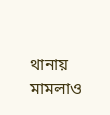থানায় মামলাও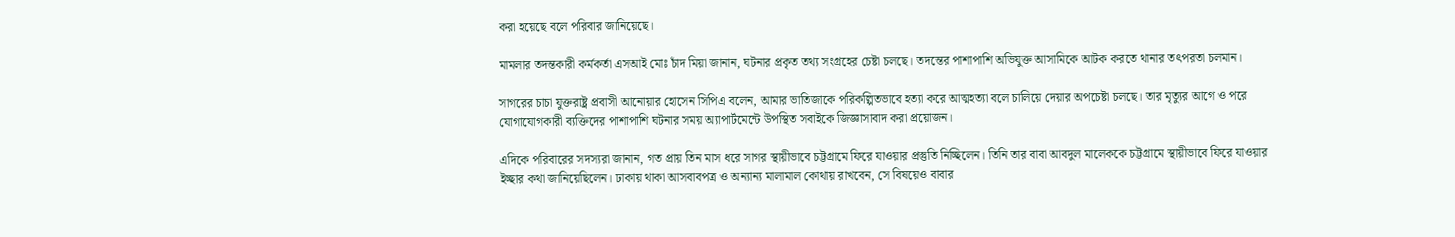করা হয়েছে বলে পরিবার জানিয়েছে।

মামলার তদন্তকারী কর্মকর্তা এসআই মোঃ চাঁদ মিয়া জানান, ঘটনার প্রকৃত তথ্য সংগ্রহের চেষ্টা চলছে। তদন্তের পাশাপাশি অভিযুক্ত আসামিকে আটক করতে থানার তৎপরতা চলমান।

সাগরের চাচা যুক্তরাষ্ট্র প্রবাসী আনোয়ার হোসেন সিপিএ বলেন, আমার ভাতিজাকে পরিকল্পিতভাবে হত্যা করে আত্মহত্যা বলে চালিয়ে দেয়ার অপচেষ্টা চলছে। তার মৃত্যুর আগে ও পরে যোগাযোগকারী ব্যক্তিদের পাশাপাশি ঘটনার সময় অ্যাপার্টমেন্টে উপস্থিত সবাইকে জিজ্ঞাসাবাদ করা প্রয়োজন।

এদিকে পরিবারের সদস্যরা জানান, গত প্রায় তিন মাস ধরে সাগর স্থায়ীভাবে চট্টগ্রামে ফিরে যাওয়ার প্রস্তুতি নিচ্ছিলেন। তিনি তার বাবা আবদুল মালেককে চট্টগ্রামে স্থায়ীভাবে ফিরে যাওয়ার ইচ্ছার কথা জানিয়েছিলেন। ঢাকায় থাকা আসবাবপত্র ও অন্যান্য মালামাল কোথায় রাখবেন, সে বিষয়েও বাবার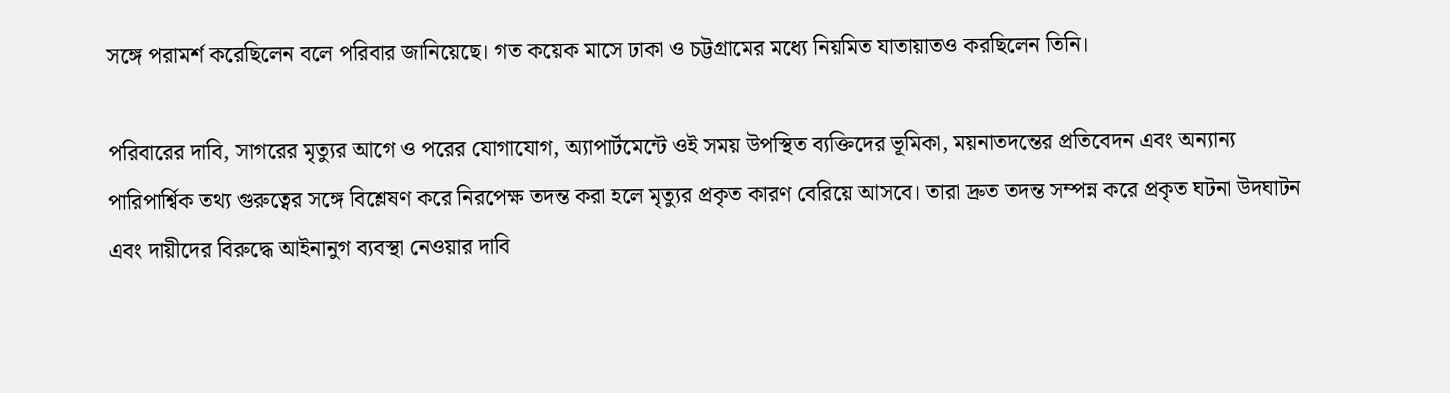সঙ্গে পরামর্শ করেছিলেন বলে পরিবার জানিয়েছে। গত কয়েক মাসে ঢাকা ও চট্টগ্রামের মধ্যে নিয়মিত যাতায়াতও করছিলেন তিনি।

পরিবারের দাবি, সাগরের মৃত্যুর আগে ও পরের যোগাযোগ, অ্যাপার্টমেন্টে ওই সময় উপস্থিত ব্যক্তিদের ভূমিকা, ময়নাতদন্তের প্রতিবেদন এবং অন্যান্য পারিপার্শ্বিক তথ্য গুরুত্বের সঙ্গে বিশ্লেষণ করে নিরপেক্ষ তদন্ত করা হলে মৃত্যুর প্রকৃত কারণ বেরিয়ে আসবে। তারা দ্রুত তদন্ত সম্পন্ন করে প্রকৃত ঘটনা উদঘাটন এবং দায়ীদের বিরুদ্ধে আইনানুগ ব্যবস্থা নেওয়ার দাবি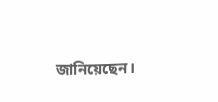জানিয়েছেন।